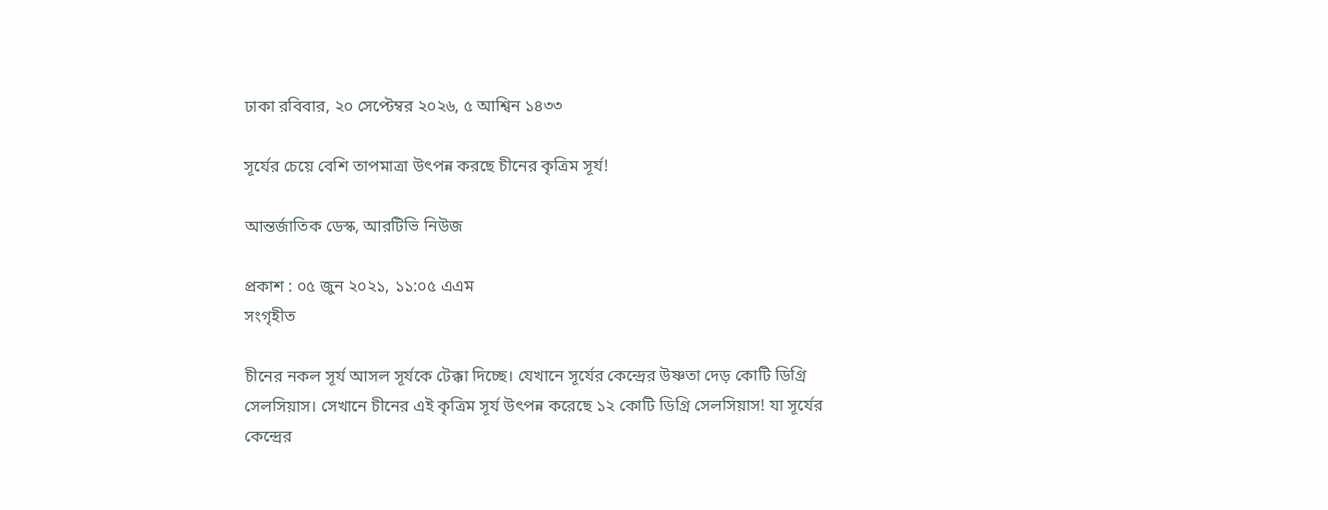ঢাকা রবিবার, ২০ সেপ্টেম্বর ২০২৬, ৫ আশ্বিন ১৪৩৩

সূর্যের চেয়ে বেশি তাপমাত্রা উৎপন্ন করছে চীনের কৃত্রিম সূর্য!

আন্তর্জাতিক ডেস্ক, আরটিভি নিউজ

প্রকাশ : ০৫ জুন ২০২১, ১১:০৫ এএম
সংগৃহীত

চীনের নকল সূর্য আসল সূর্যকে টেক্কা দিচ্ছে। যেখানে সূর্যের কেন্দ্রের উষ্ণতা দেড় কোটি ডিগ্রি সেলসিয়াস। সেখানে চীনের এই কৃত্রিম সূর্য উৎপন্ন করেছে ১২ কোটি ডিগ্রি সেলসিয়াস! যা সূর্যের কেন্দ্রের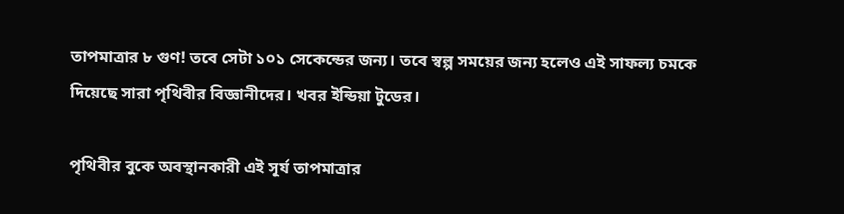তাপমাত্রার ৮ গুণ! তবে সেটা ১০১ সেকেন্ডের জন্য। তবে স্বল্প সময়ের জন্য হলেও এই সাফল্য চমকে দিয়েছে সারা পৃথিবীর বিজ্ঞান‌ীদের। খবর ইন্ডিয়া টুডের।

পৃথিবীর বুকে অবস্থানকারী এই সূর্য তাপমাত্রার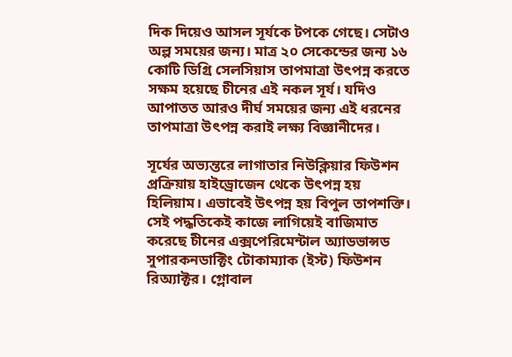দিক দিয়েও আসল সূর্যকে টপকে গেছে। সেটাও অল্প সময়ের জন্য। মাত্র ২০ সেকেন্ডের জন্য ১৬ কোটি ডিগ্রি সেলসিয়াস তাপমাত্রা উৎপন্ন করতে সক্ষম হয়েছে চীনের এই নকল সূর্য। যদিও আপাতত আরও দীর্ঘ সময়ের জন্য এই ধরনের তাপমাত্রা উৎপন্ন করাই লক্ষ্য বিজ্ঞানীদের।

সূর্যের অভ্যন্তরে লাগাতার নিউক্লিয়ার ফিউশন প্রক্রিয়ায় হাইড্রোজেন থেকে উৎপন্ন হয় হিলিয়াম। এভাবেই উৎপন্ন হয় বিপুল তাপশক্তি। সেই পদ্ধতিকেই কাজে লাগিয়েই বাজিমাত করেছে চীনের এক্সপেরিমেন্টাল অ্যাডভান্সড সুপারকনডাক্টিং টোকাম্যাক (ইস্ট) ফিউশন রিঅ্যাক্টর। গ্লোবাল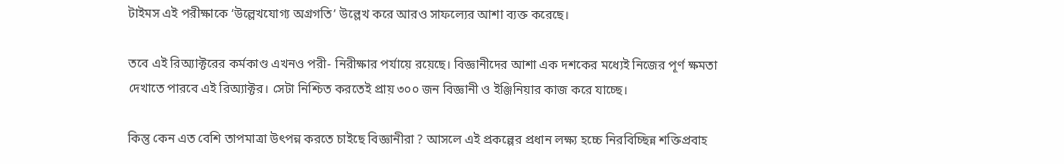টাইমস এই পরীক্ষাকে ‘উল্লেখযোগ্য অগ্রগতি’ উল্লেখ করে আরও সাফল্যের আশা ব্যক্ত করেছে।

তবে এই রিঅ্যাক্টরের কর্মকাণ্ড এখনও পরী- নিরীক্ষার পর্যায়ে রয়েছে। বিজ্ঞানীদের আশা এক দশকের মধ্যেই নিজের পূর্ণ ক্ষমতা দেখাতে পারবে এই রিঅ্যাক্টর। সেটা নিশ্চিত করতেই প্রায় ৩০০ জন বিজ্ঞানী ও ইঞ্জিনিয়ার কাজ করে যাচ্ছে।

কিন্তু কেন এত বেশি তাপমাত্রা উৎপন্ন করতে চাইছে বিজ্ঞানীরা ? আসলে এই প্রকল্পের প্রধান লক্ষ্য হচ্চে নিরবিচ্ছিন্ন শক্তিপ্রবাহ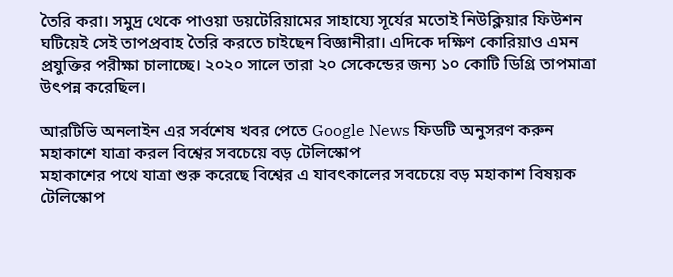তৈরি করা। সমুদ্র থেকে পাওয়া ডয়টেরিয়ামের সাহায্যে সূর্যের মতোই নিউক্লিয়ার ফিউশন ঘটিয়েই সেই তাপপ্রবাহ তৈরি করতে চাইছেন বিজ্ঞানীরা। এদিকে দক্ষিণ কোরিয়াও এমন প্রযুক্তির পরীক্ষা চালাচ্ছে। ২০২০ সালে তারা ২০ সেকেন্ডের জন্য ১০ কোটি ডিগ্রি তাপমাত্রা উৎপন্ন করেছিল।

আরটিভি অনলাইন এর সর্বশেষ খবর পেতে Google News ফিডটি অনুসরণ করুন
মহাকাশে যাত্রা করল বিশ্বের সবচেয়ে বড় টেলিস্কোপ
মহাকাশের পথে যাত্রা শুরু করেছে বিশ্বের এ যাবৎকালের সবচেয়ে বড় মহাকাশ বিষয়ক টেলিস্কোপ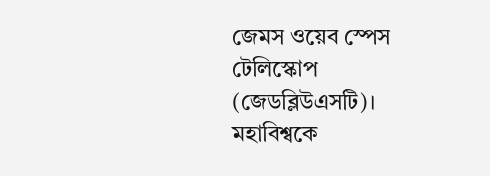জেমস ওয়েব স্পেস টেলিস্কোপ (জেডব্লিউএসটি)। মহাবিশ্বকে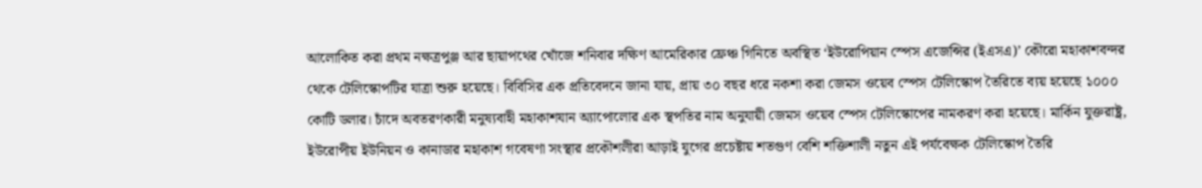আলোকিত করা প্রথম নক্ষত্রপুঞ্জ আর ছায়াপথের খোঁজে শনিবার দক্ষিণ আমেরিকার ফ্রেঞ্চ গিনিতে অবস্থিত ‘ইউরোপিয়ান স্পেস এজেন্সির (ইএসএ)’ কৌরো মহাকাশবন্দর থেকে টেলিস্কোপটির যাত্রা শুরু হয়েছে। বিবিসির এক প্রতিবেদনে জানা যায়, প্রায় ৩০ বছর ধরে নকশা করা জেমস ওয়েব স্পেস টেলিস্কোপ তৈরিতে ব্যয় হয়েছে ১০০০ কোটি ডলার। চাঁদে অবতরণকারী মনুষ্যবাহী মহাকাশযান অ্যাপোলোর এক স্থপতির নাম অনুযায়ী জেমস ওয়েব স্পেস টেলিস্কোপের নামকরণ করা হয়েছে। মার্কিন যুক্তরাষ্ট্র, ইউরোপীয় ইউনিয়ন ও কানাডার মহাকাশ গবেষণা সংস্থার প্রকৌশলীরা আড়াই যুগের প্রচেষ্টায় শতগুণ বেশি শক্তিশালী নতুন এই পর্যবেক্ষক টেলিস্কোপ তৈরি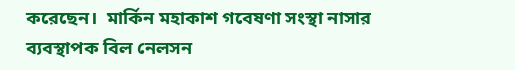করেছেন।  মার্কিন মহাকাশ গবেষণা সংস্থা নাসার ব্যবস্থাপক বিল নেলসন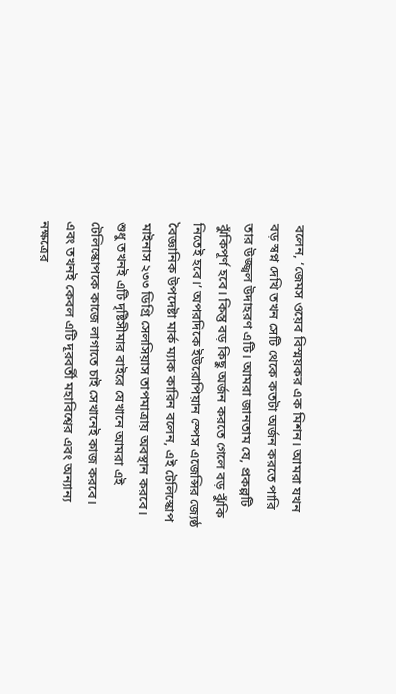বলেন, ‘জেমস ওয়েব বিস্ময়কর এক মিশন। আমরা যখন বড় স্বপ্ন দেখি তখন সেটি থেকে কতটা অর্জন করতে পারি তার উজ্জ্বল উদাহরণ এটি। আমরা জানতাম যে, প্রকল্পটি ঝুঁকিপূর্ণ হবে। কিন্তু বড় কিছু অর্জন করতে গেলে বড় ঝুঁকি নিতেই হবে।’ অপরদিকে ইউরোপিয়ান স্পেস এজেন্সির জ্যেষ্ঠ বৈজ্ঞানিক উপদেষ্টা মার্ক ম্যাক কারিন বলেন, এই টেলিস্কোপ মাইনাস ২৩৩ ডিগ্রি সেলসিয়াস তাপমাত্রায় অবস্থান করবে। শুধু তখনই এটি দৃষ্টিসীমার বাইরে যেখানে আমরা এই টেলিস্কোপকে কাজে লাগাতে চাই সেখানেই কাজ করবে। এবং তখনই কেবল এটি দূরবর্তী মহাবিশ্বের এবং অন্যান্য নক্ষত্রের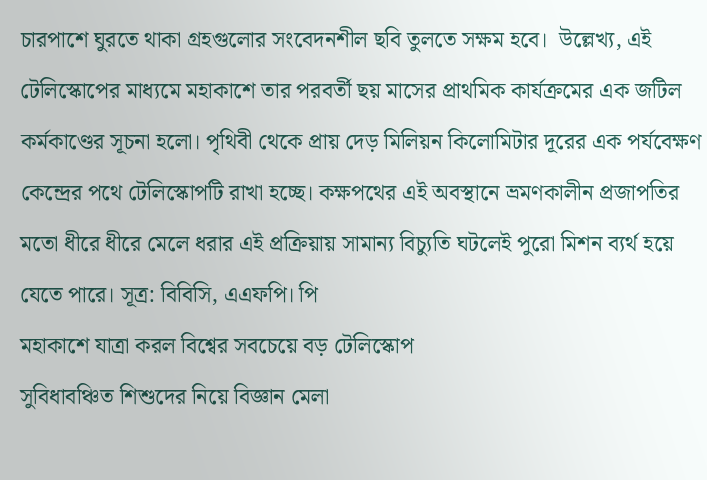চারপাশে ঘুরতে থাকা গ্রহগুলোর সংবেদনশীল ছবি তুলতে সক্ষম হবে।  উল্লেখ্য, এই টেলিস্কোপের মাধ্যমে মহাকাশে তার পরবর্তী ছয় মাসের প্রাথমিক কার্যক্রমের এক জটিল কর্মকাণ্ডের সূচনা হলো। পৃথিবী থেকে প্রায় দেড় মিলিয়ন কিলোমিটার দূরের এক পর্যবেক্ষণ কেন্দ্রের পথে টেলিস্কোপটি রাখা হচ্ছে। কক্ষপথের এই অবস্থানে ভ্রমণকালীন প্রজাপতির মতো ধীরে ধীরে মেলে ধরার এই প্রক্রিয়ায় সামান্য বিচ্যুতি ঘটলেই পুরো মিশন ব্যর্থ হয়ে যেতে পারে। সূত্র: বিবিসি, এএফপি। পি
মহাকাশে যাত্রা করল বিশ্বের সবচেয়ে বড় টেলিস্কোপ
সুবিধাবঞ্চিত শিশুদের নিয়ে বিজ্ঞান মেলা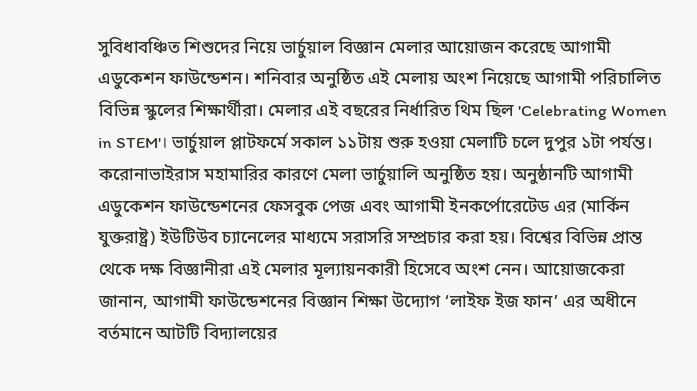সুবিধাবঞ্চিত শিশুদের নিয়ে ভার্চুয়াল বিজ্ঞান মেলার আয়োজন করেছে আগামী এডুকেশন ফাউন্ডেশন। শনিবার অনুষ্ঠিত এই মেলায় অংশ নিয়েছে আগামী পরিচালিত বিভিন্ন স্কুলের শিক্ষার্থীরা। মেলার এই বছরের নির্ধারিত থিম ছিল 'Celebrating Women in STEM'। ভার্চুয়াল প্লাটফর্মে সকাল ১১টায় শুরু হওয়া মেলাটি চলে দুপুর ১টা পর্যন্ত। করোনাভাইরাস মহামারির কারণে মেলা ভার্চুয়ালি অনুষ্ঠিত হয়। অনুষ্ঠানটি আগামী এডুকেশন ফাউন্ডেশনের ফেসবুক পেজ এবং আগামী ইনকর্পোরেটেড এর (মার্কিন যুক্তরাষ্ট্র) ইউটিউব চ্যানেলের মাধ্যমে সরাসরি সম্প্রচার করা হয়। বিশ্বের বিভিন্ন প্রান্ত থেকে দক্ষ বিজ্ঞানীরা এই মেলার মূল্যায়নকারী হিসেবে অংশ নেন। আয়োজকেরা জানান, আগামী ফাউন্ডেশনের বিজ্ঞান শিক্ষা উদ্যোগ ‘লাইফ ইজ ফান’ এর অধীনে বর্তমানে আটটি বিদ্যালয়ের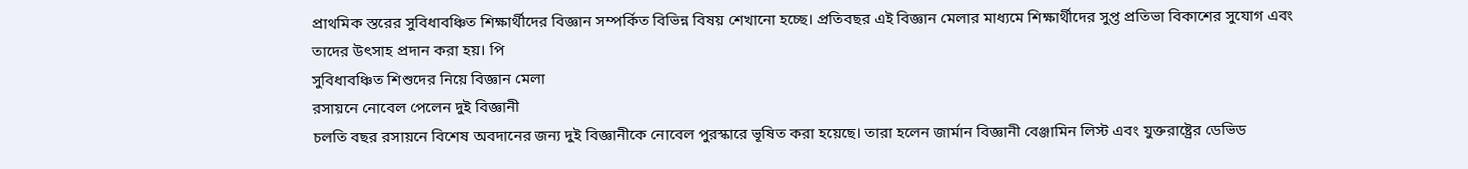প্রাথমিক স্তরের সুবিধাবঞ্চিত শিক্ষার্থীদের বিজ্ঞান সম্পর্কিত বিভিন্ন বিষয় শেখানো হচ্ছে। প্রতিবছর এই বিজ্ঞান মেলার মাধ্যমে শিক্ষার্থীদের সুপ্ত প্রতিভা বিকাশের সুযোগ এবং তাদের উৎসাহ প্রদান করা হয়। পি
সুবিধাবঞ্চিত শিশুদের নিয়ে বিজ্ঞান মেলা
রসায়নে নোবেল পেলেন দুই বিজ্ঞানী
চলতি বছর রসায়নে বিশেষ অবদানের জন্য দুই বিজ্ঞানীকে নোবেল পুরস্কারে ভূষিত করা হয়েছে। তারা হলেন জার্মান বিজ্ঞানী বেঞ্জামিন লিস্ট এবং যুক্তরাষ্ট্রের ডেভিড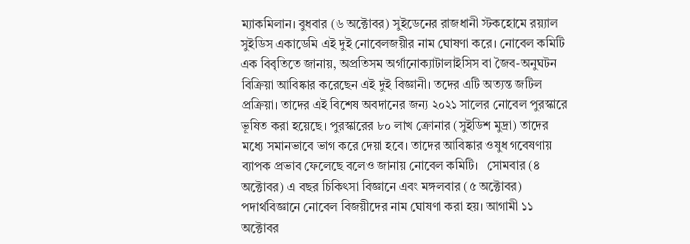ম্যাকমিলান। বুধবার (৬ অক্টোবর) সুইডেনের রাজধানী স্টকহোমে রয়্যাল সুইডিস একাডেমি এই দুই নোবেলজয়ীর নাম ঘোষণা করে। নোবেল কমিটি এক বিবৃতিতে জানায়, অপ্রতিসম অর্গানোক্যাটালাইসিস বা জৈব-অনুঘটন বিক্রিয়া আবিষ্কার করেছেন এই দুই বিজ্ঞানী। তদের এটি অত্যন্ত জটিল প্রক্রিয়া। তাদের এই বিশেষ অবদানের জন্য ২০২১ সালের নোবেল পুরস্কারে ভূষিত করা হয়েছে। পুরস্কারের ৮০ লাখ ক্রোনার (সুইডিশ মুদ্রা) তাদের মধ্যে সমানভাবে ভাগ করে দেয়া হবে। তাদের আবিষ্কার ওষুধ গবেষণায় ব্যাপক প্রভাব ফেলেছে বলেও জানায় নোবেল কমিটি।   সোমবার (৪ অক্টোবর) এ বছর চিকিৎসা বিজ্ঞানে এবং মঙ্গলবার (৫ অক্টোবর) পদার্থবিজ্ঞানে নোবেল বিজয়ীদের নাম ঘোষণা করা হয়। আগামী ১১ অক্টোবর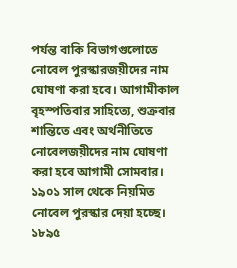পর্যন্ত বাকি বিভাগগুলোতে নোবেল পুরস্কারজয়ীদের নাম ঘোষণা করা হবে। আগামীকাল বৃহস্পতিবার সাহিত্যে, শুক্রবার শান্তিতে এবং অর্থনীতিতে নোবেলজয়ীদের নাম ঘোষণা করা হবে আগামী সোমবার। ১৯০১ সাল থেকে নিয়মিত নোবেল পুরস্কার দেয়া হচ্ছে। ১৮৯৫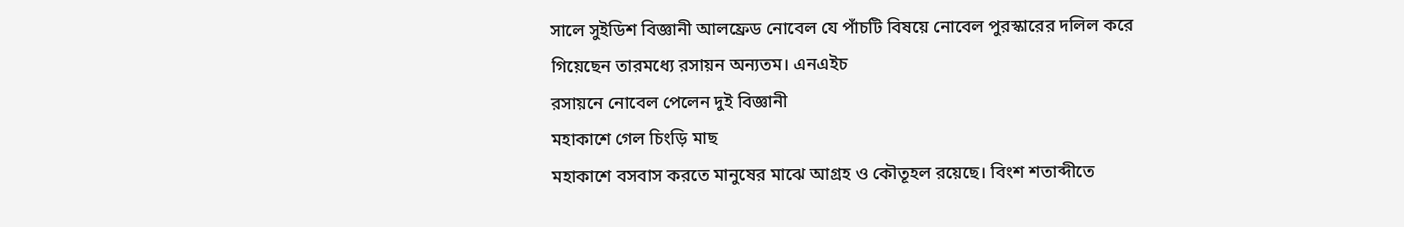সালে সুইডিশ বিজ্ঞানী আলফ্রেড নোবেল যে পাঁচটি বিষয়ে নোবেল পুরস্কারের দলিল করে গিয়েছেন তারমধ্যে রসায়ন অন্যতম। এনএইচ
রসায়নে নোবেল পেলেন দুই বিজ্ঞানী
মহাকাশে গেল চিংড়ি মাছ
মহাকাশে বসবাস করতে মানুষের মাঝে আগ্রহ ও কৌতূহল রয়েছে। বিংশ শতাব্দীতে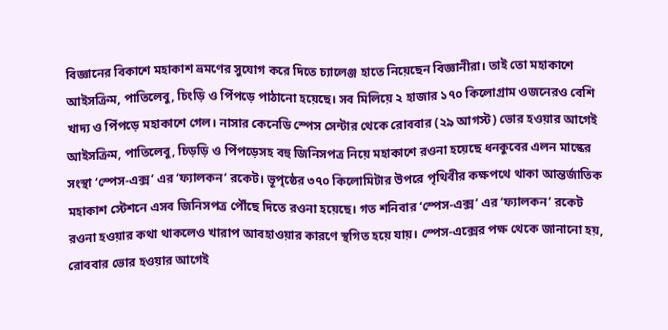বিজ্ঞানের বিকাশে মহাকাশ ভ্রমণের সুযোগ করে দিতে চ্যালেঞ্জ হাতে নিয়েছেন বিজ্ঞানীরা। তাই তো মহাকাশে আইসক্রিম, পাতিলেবু, চিংড়ি ও পিঁপড়ে পাঠানো হয়েছে। সব মিলিয়ে ২ হাজার ১৭০ কিলোগ্রাম ওজনেরও বেশি খাদ্য ও পিঁপড়ে মহাকাশে গেল। নাসার কেনেডি স্পেস সেন্টার থেকে রোববার (২৯ আগস্ট) ভোর হওয়ার আগেই আইসক্রিম, পাতিলেবু, চিড়ড়ি ও পিঁপড়েসহ বহু জিনিসপত্র নিয়ে মহাকাশে রওনা হয়েছে ধনকুবের এলন মাস্কের সংস্থা ‘স্পেস-এক্স’ এর ‘ফ্যালকন’ রকেট। ভূপৃষ্ঠের ৩৭০ কিলোমিটার উপরে পৃথিবীর কক্ষপথে থাকা আন্তর্জাতিক মহাকাশ স্টেশনে এসব জিনিসপত্র পৌঁছে দিতে রওনা হয়েছে। গত শনিবার ‘স্পেস-এক্স’ এর ‘ফ্যালকন’ রকেট রওনা হওয়ার কথা থাকলেও খারাপ আবহাওয়ার কারণে স্থগিত হয়ে যায়। স্পেস-এক্সের পক্ষ থেকে জানানো হয়, রোববার ভোর হওয়ার আগেই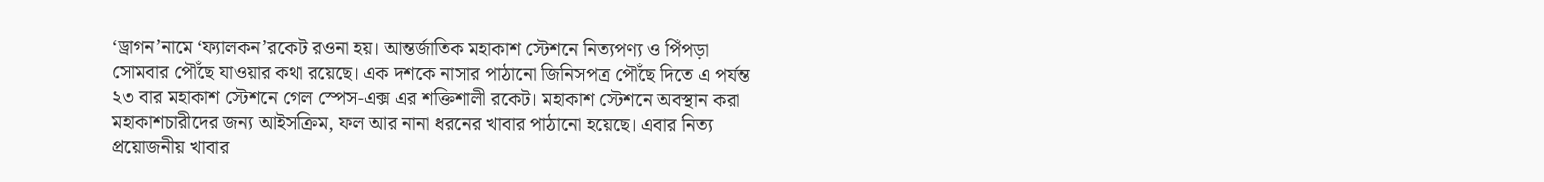‘ড্রাগন’নামে ‘ফ্যালকন’রকেট রওনা হয়। আন্তর্জাতিক মহাকাশ স্টেশনে নিত্যপণ্য ও পিঁপড়া সোমবার পৌঁছে যাওয়ার কথা রয়েছে। এক দশকে নাসার পাঠানো জিনিসপত্র পৌঁছে দিতে এ পর্যন্ত ২৩ বার মহাকাশ স্টেশনে গেল স্পেস-এক্স এর শক্তিশালী রকেট। মহাকাশ স্টেশনে অবস্থান করা মহাকাশচারীদের জন্য আইসক্রিম, ফল আর নানা ধরনের খাবার পাঠানো হয়েছে। এবার নিত্য প্রয়োজনীয় খাবার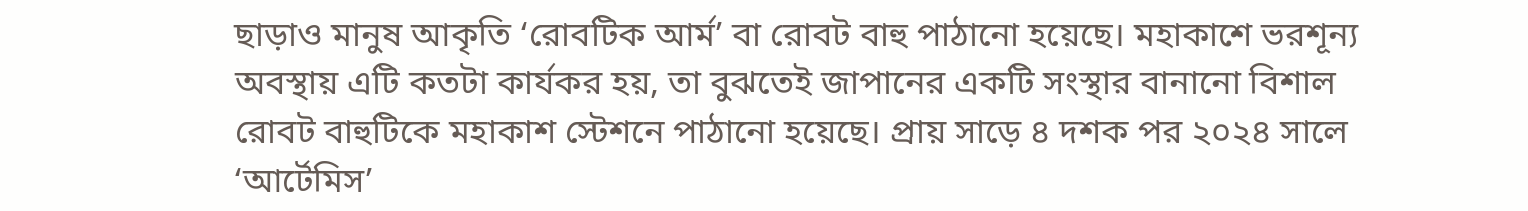ছাড়াও মানুষ আকৃতি ‘রোবটিক আর্ম’ বা রোবট বাহু পাঠানো হয়েছে। মহাকাশে ভরশূন্য অবস্থায় এটি কতটা কার্যকর হয়, তা বুঝতেই জাপানের একটি সংস্থার বানানো বিশাল রোবট বাহুটিকে মহাকাশ স্টেশনে পাঠানো হয়েছে। প্রায় সাড়ে ৪ দশক পর ২০২৪ সালে ‘আর্টেমিস’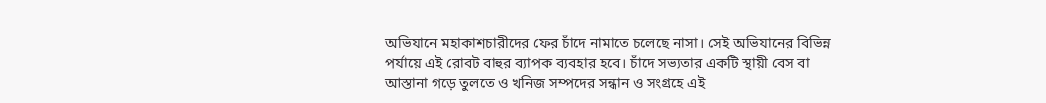অভিযানে মহাকাশচারীদের ফের চাঁদে নামাতে চলেছে নাসা। সেই অভিযানের বিভিন্ন পর্যায়ে এই রোবট বাহুর ব্যাপক ব্যবহার হবে। চাঁদে সভ্যতার একটি স্থায়ী বেস বা আস্তানা গড়ে তুলতে ও খনিজ সম্পদের সন্ধান ও সংগ্রহে এই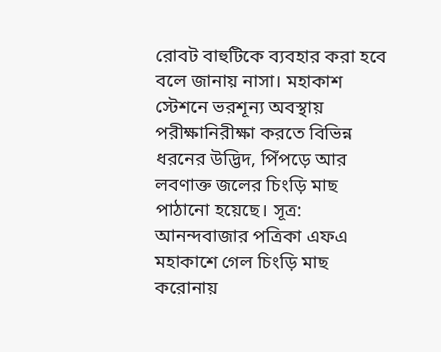রোবট বাহুটিকে ব্যবহার করা হবে বলে জানায় নাসা। মহাকাশ স্টেশনে ভরশূন্য অবস্থায় পরীক্ষানিরীক্ষা করতে বিভিন্ন ধরনের উদ্ভিদ, পিঁপড়ে আর লবণাক্ত জলের চিংড়ি মাছ পাঠানো হয়েছে। সূত্র: আনন্দবাজার পত্রিকা এফএ
মহাকাশে গেল চিংড়ি মাছ
করোনায়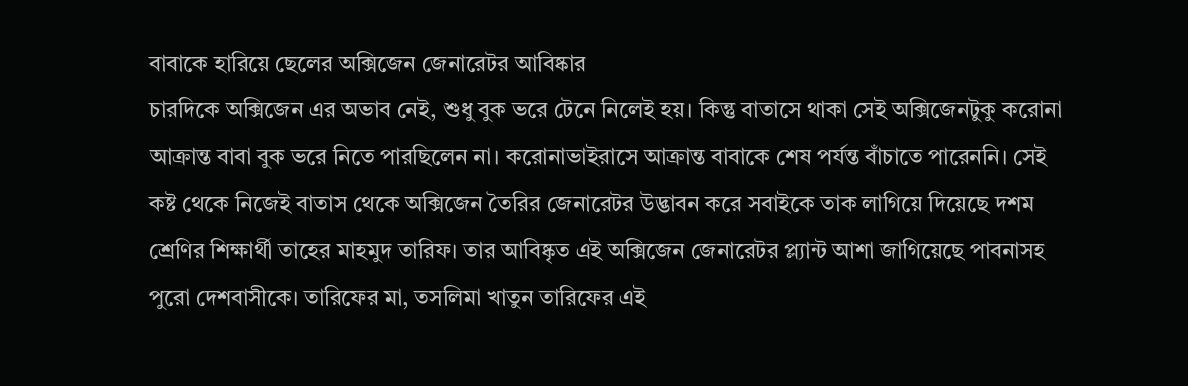বাবাকে হারিয়ে ছেলের অক্সিজেন জেনারেটর আবিষ্কার
চারদিকে অক্সিজেন এর অভাব নেই, শুধু বুক ভরে টেনে নিলেই হয়। কিন্তু বাতাসে থাকা সেই অক্সিজেনটুকু করোনা আক্রান্ত বাবা বুক ভরে নিতে পারছিলেন না। করোনাভাইরাসে আক্রান্ত বাবাকে শেষ পর্যন্ত বাঁচাতে পারেননি। সেই কষ্ট থেকে নিজেই বাতাস থেকে অক্সিজেন তৈরির জেনারেটর উদ্ভাবন করে সবাইকে তাক লাগিয়ে দিয়েছে দশম শ্রেণির শিক্ষার্থী তাহের মাহমুদ তারিফ। তার আবিষ্কৃত এই অক্সিজেন জেনারেটর প্ল্যান্ট আশা জাগিয়েছে পাবনাসহ পুরো দেশবাসীকে। তারিফের মা, তসলিমা খাতুন তারিফের এই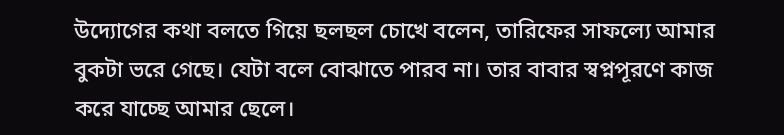উদ্যোগের কথা বলতে গিয়ে ছলছল চোখে বলেন, তারিফের সাফল্যে আমার বুকটা ভরে গেছে। যেটা বলে বোঝাতে পারব না। তার বাবার স্বপ্নপূরণে কাজ করে যাচ্ছে আমার ছেলে।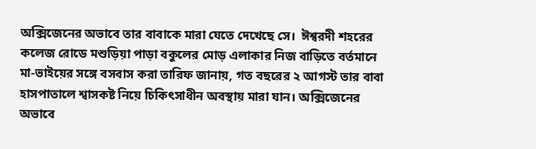অক্সিজেনের অভাবে তার বাবাকে মারা যেতে দেখেছে সে।  ঈশ্বরদী শহরের কলেজ রোডে মশুড়িয়া পাড়া বকুলের মোড় এলাকার নিজ বাড়িতে বর্তমানে মা-ভাইয়ের সঙ্গে বসবাস করা তারিফ জানায়, গত বছরের ২ আগস্ট তার বাবা হাসপাতালে শ্বাসকষ্ট নিয়ে চিকিৎসাধীন অবস্থায় মারা যান। অক্সিজেনের অভাবে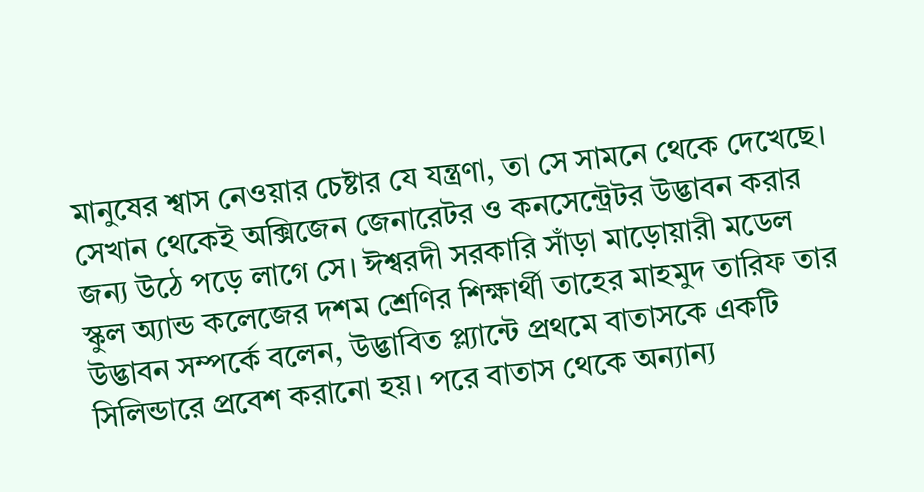মানুষের শ্বাস নেওয়ার চেষ্টার যে যন্ত্রণা, তা সে সামনে থেকে দেখেছে। সেখান থেকেই অক্সিজেন জেনারেটর ও কনসেন্ট্রেটর উদ্ভাবন করার জন্য উঠে পড়ে লাগে সে। ঈশ্বরদী সরকারি সাঁড়া মাড়োয়ারী মডেল স্কুল অ্যান্ড কলেজের দশম শ্রেণির শিক্ষার্থী তাহের মাহমুদ তারিফ তার উদ্ভাবন সম্পর্কে বলেন, উদ্ভাবিত প্ল্যান্টে প্রথমে বাতাসকে একটি সিলিন্ডারে প্রবেশ করানো হয়। পরে বাতাস থেকে অন্যান্য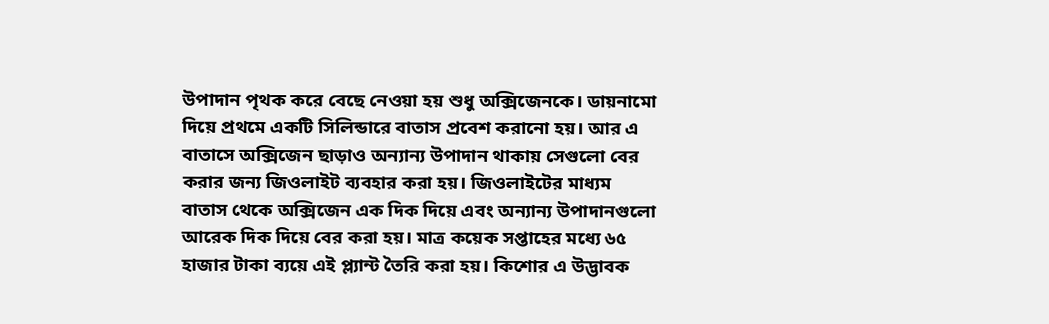উপাদান পৃথক করে বেছে নেওয়া হয় শুধু অক্সিজেনকে। ডায়নামো দিয়ে প্রথমে একটি সিলিন্ডারে বাতাস প্রবেশ করানো হয়। আর এ বাতাসে অক্সিজেন ছাড়াও অন্যান্য উপাদান থাকায় সেগুলো বের করার জন্য জিওলাইট ব্যবহার করা হয়। জিওলাইটের মাধ্যম বাতাস থেকে অক্সিজেন এক দিক দিয়ে এবং অন্যান্য উপাদানগুলো আরেক দিক দিয়ে বের করা হয়। মাত্র কয়েক সপ্তাহের মধ্যে ৬৫ হাজার টাকা ব্যয়ে এই প্ল্যান্ট তৈরি করা হয়। কিশোর এ উদ্ভাবক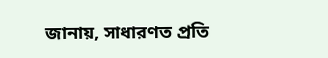জানায়, সাধারণত প্রতি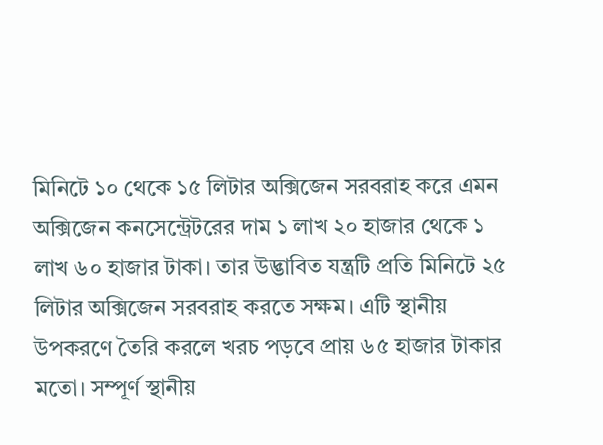মিনিটে ১০ থেকে ১৫ লিটার অক্সিজেন সরবরাহ করে এমন অক্সিজেন কনসেন্ট্রেটরের দাম ১ লাখ ২০ হাজার থেকে ১ লাখ ৬০ হাজার টাকা। তার উদ্ভাবিত যন্ত্রটি প্রতি মিনিটে ২৫ লিটার অক্সিজেন সরবরাহ করতে সক্ষম। এটি স্থানীয় উপকরণে তৈরি করলে খরচ পড়বে প্রায় ৬৫ হাজার টাকার মতো। সম্পূর্ণ স্থানীয়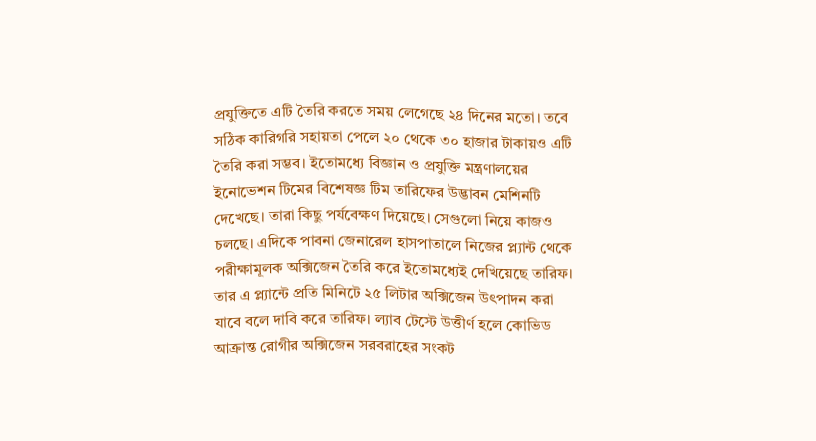প্রযুক্তিতে এটি তৈরি করতে সময় লেগেছে ২৪ দিনের মতো। তবে সঠিক কারিগরি সহায়তা পেলে ২০ থেকে ৩০ হাজার টাকায়ও এটি তৈরি করা সম্ভব। ইতোমধ্যে বিজ্ঞান ও প্রযুক্তি মন্ত্রণালয়ের ইনোভেশন টিমের বিশেষজ্ঞ টিম তারিফের উদ্ভাবন মেশিনটি দেখেছে। তারা কিছু পর্যবেক্ষণ দিয়েছে। সেগুলো নিয়ে কাজও চলছে। এদিকে পাবনা জেনারেল হাসপাতালে নিজের প্ল্যান্ট থেকে পরীক্ষামূলক অক্সিজেন তৈরি করে ইতোমধ্যেই দেখিয়েছে তারিফ। তার এ প্ল্যান্টে প্রতি মিনিটে ২৫ লিটার অক্সিজেন উৎপাদন করা যাবে বলে দাবি করে তারিফ। ল্যাব টেস্টে উত্তীর্ণ হলে কোভিড আক্রান্ত রোগীর অক্সিজেন সরবরাহের সংকট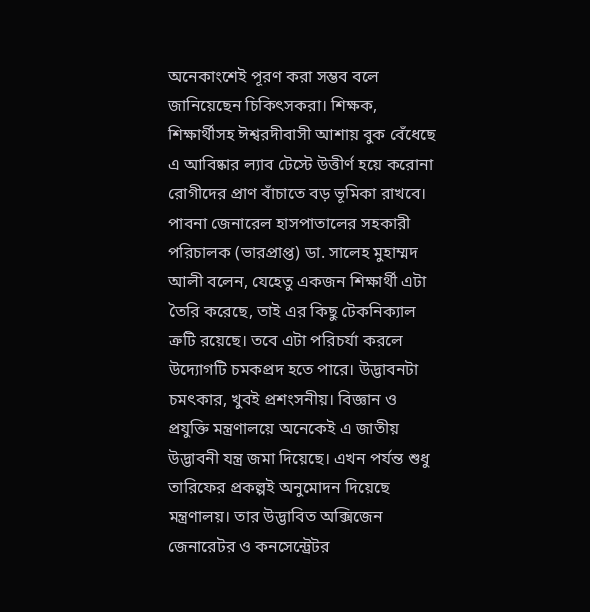অনেকাংশেই পূরণ করা সম্ভব বলে জানিয়েছেন চিকিৎসকরা। শিক্ষক, শিক্ষার্থীসহ ঈশ্বরদীবাসী আশায় বুক বেঁধেছে এ আবিষ্কার ল্যাব টেস্টে উত্তীর্ণ হয়ে করোনা রোগীদের প্রাণ বাঁচাতে বড় ভূমিকা রাখবে। পাবনা জেনারেল হাসপাতালের সহকারী পরিচালক (ভারপ্রাপ্ত) ডা. সালেহ মুহাম্মদ আলী বলেন, যেহেতু একজন শিক্ষার্থী এটা তৈরি করেছে, তাই এর কিছু টেকনিক্যাল ত্রুটি রয়েছে। তবে এটা পরিচর্যা করলে উদ্যোগটি চমকপ্রদ হতে পারে। উদ্ভাবনটা চমৎকার, খুবই প্রশংসনীয়। বিজ্ঞান ও প্রযুক্তি মন্ত্রণালয়ে অনেকেই এ জাতীয় উদ্ভাবনী যন্ত্র জমা দিয়েছে। এখন পর্যন্ত শুধু তারিফের প্রকল্পই অনুমোদন দিয়েছে মন্ত্রণালয়। তার উদ্ভাবিত অক্সিজেন জেনারেটর ও কনসেন্ট্রেটর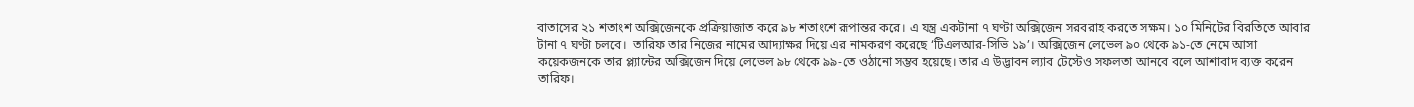বাতাসের ২১ শতাংশ অক্সিজেনকে প্রক্রিয়াজাত করে ৯৮ শতাংশে রূপান্তর করে। এ যন্ত্র একটানা ৭ ঘণ্টা অক্সিজেন সরবরাহ করতে সক্ষম। ১০ মিনিটের বিরতিতে আবার টানা ৭ ঘণ্টা চলবে।  তারিফ তার নিজের নামের আদ্যাক্ষর দিয়ে এর নামকরণ করেছে ‘টিএলআর-সিভি ১৯’। অক্সিজেন লেভেল ৯০ থেকে ৯১-তে নেমে আসা কয়েকজনকে তার প্ল্যান্টের অক্সিজেন দিয়ে লেভেল ৯৮ থেকে ৯৯-তে ওঠানো সম্ভব হয়েছে। তার এ উদ্ভাবন ল্যাব টেস্টেও সফলতা আনবে বলে আশাবাদ ব্যক্ত করেন তারিফ।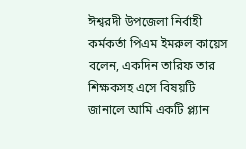ঈশ্বরদী উপজেলা নির্বাহী কর্মকর্তা পিএম ইমরুল কায়েস বলেন, একদিন তারিফ তার শিক্ষকসহ এসে বিষয়টি জানালে আমি একটি প্ল্যান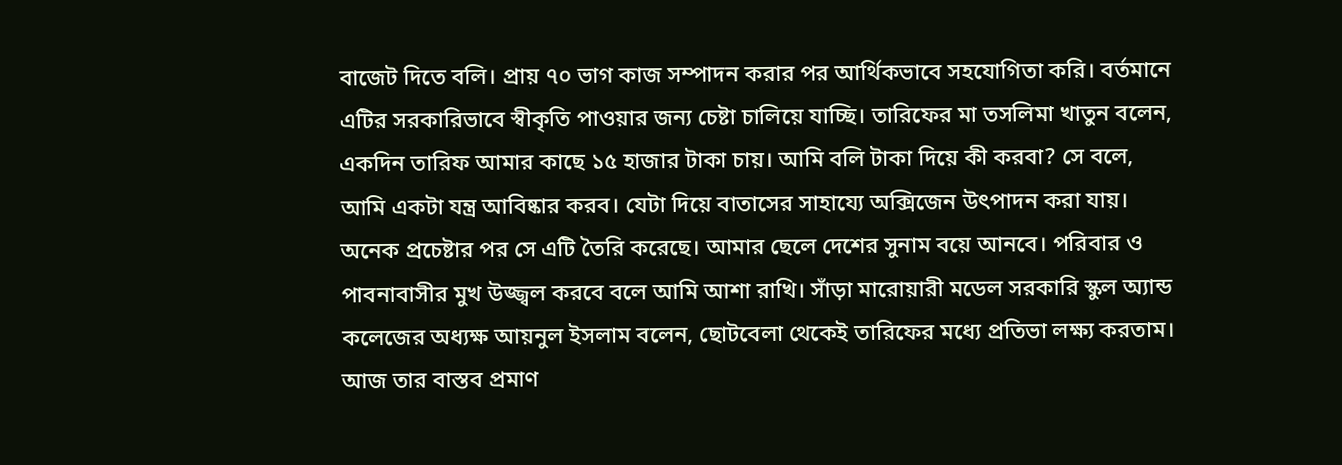বাজেট দিতে বলি। প্রায় ৭০ ভাগ কাজ সম্পাদন করার পর আর্থিকভাবে সহযোগিতা করি। বর্তমানে এটির সরকারিভাবে স্বীকৃতি পাওয়ার জন্য চেষ্টা চালিয়ে যাচ্ছি। তারিফের মা তসলিমা খাতুন বলেন, একদিন তারিফ আমার কাছে ১৫ হাজার টাকা চায়। আমি বলি টাকা দিয়ে কী করবা? সে বলে, আমি একটা যন্ত্র আবিষ্কার করব। যেটা দিয়ে বাতাসের সাহায্যে অক্সিজেন উৎপাদন করা যায়। অনেক প্রচেষ্টার পর সে এটি তৈরি করেছে। আমার ছেলে দেশের সুনাম বয়ে আনবে। পরিবার ও পাবনাবাসীর মুখ উজ্জ্বল করবে বলে আমি আশা রাখি। সাঁড়া মারোয়ারী মডেল সরকারি স্কুল অ্যান্ড কলেজের অধ্যক্ষ আয়নুল ইসলাম বলেন, ছোটবেলা থেকেই তারিফের মধ্যে প্রতিভা লক্ষ্য করতাম। আজ তার বাস্তব প্রমাণ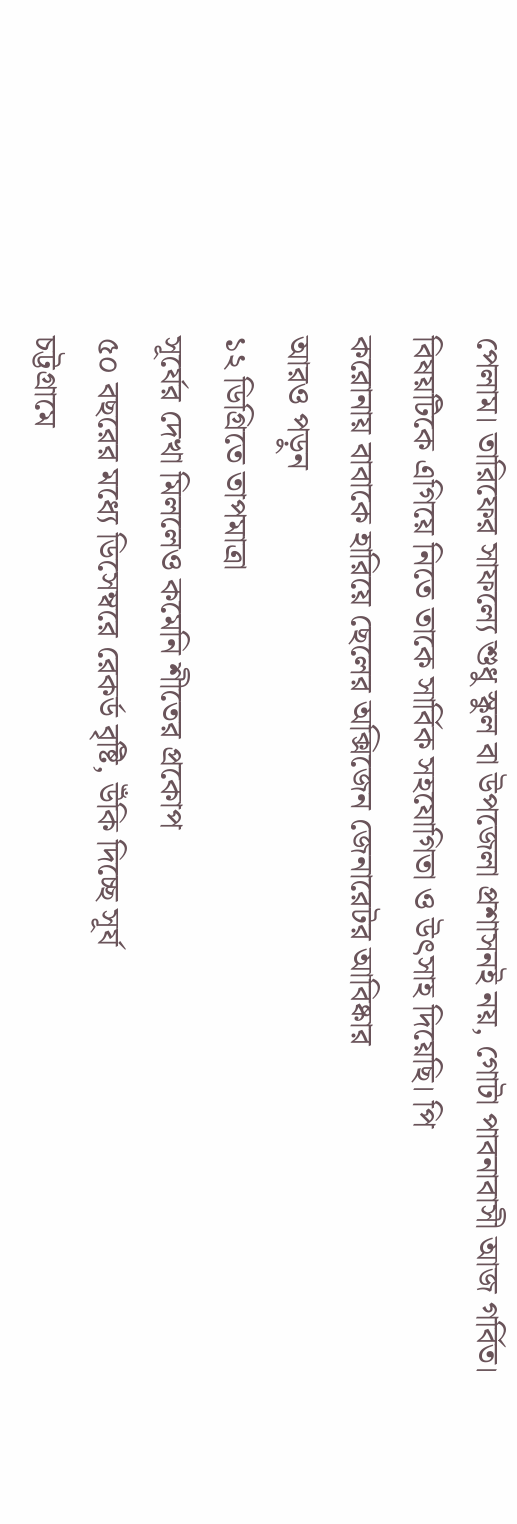পেলাম। তারিফের সাফল্যে শুধু স্কুল বা উপজেলা প্রশাসনই নয়, গোটা পাবনাবাসী আজ গর্বিত। বিষয়টিকে এগিয়ে নিতে তাকে সার্বিক সহযোগিতা ও উৎসাহ দিয়েছি। পি
করোনায় বাবাকে হারিয়ে ছেলের অক্সিজেন জেনারেটর আবিষ্কার
আরও পড়ুন
১২ ডিগ্রিতে তাপমাত্রা
সূর্যের দেখা মিললেও কমেনি শীতের প্রকোপ
৫০ বছরের মধ্যে ডিসেম্বরে রেকর্ড বৃষ্টি, উঁকি দিচ্ছে সূর্য
চট্টগ্রামে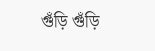গুঁড়ি গুঁড়ি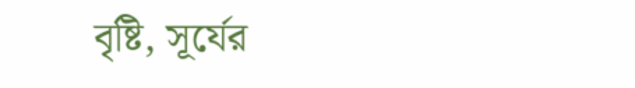বৃষ্টি, সূর্যের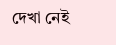দেখা নেই